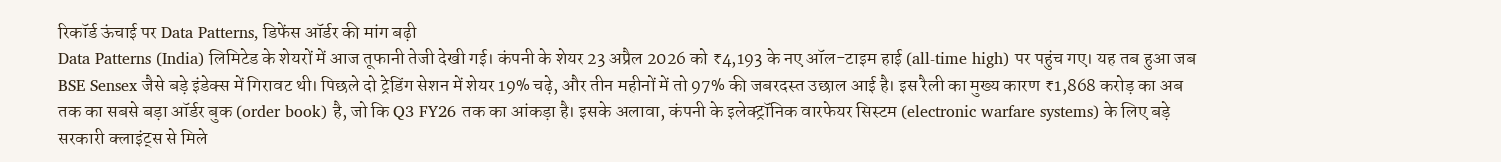रिकॉर्ड ऊंचाई पर Data Patterns, डिफेंस ऑर्डर की मांग बढ़ी
Data Patterns (India) लिमिटेड के शेयरों में आज तूफानी तेजी देखी गई। कंपनी के शेयर 23 अप्रैल 2026 को ₹4,193 के नए ऑल-टाइम हाई (all-time high) पर पहुंच गए। यह तब हुआ जब BSE Sensex जैसे बड़े इंडेक्स में गिरावट थी। पिछले दो ट्रेडिंग सेशन में शेयर 19% चढ़े, और तीन महीनों में तो 97% की जबरदस्त उछाल आई है। इस रैली का मुख्य कारण ₹1,868 करोड़ का अब तक का सबसे बड़ा ऑर्डर बुक (order book) है, जो कि Q3 FY26 तक का आंकड़ा है। इसके अलावा, कंपनी के इलेक्ट्रॉनिक वारफेयर सिस्टम (electronic warfare systems) के लिए बड़े सरकारी क्लाइंट्स से मिले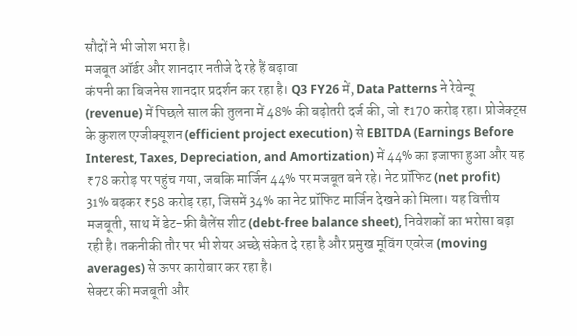सौदों ने भी जोश भरा है।
मजबूत ऑर्डर और शानदार नतीजे दे रहे हैं बढ़ावा
कंपनी का बिजनेस शानदार प्रदर्शन कर रहा है। Q3 FY26 में, Data Patterns ने रेवेन्यू (revenue) में पिछले साल की तुलना में 48% की बढ़ोतरी दर्ज की, जो ₹170 करोड़ रहा। प्रोजेक्ट्स के कुशल एग्जीक्यूशन (efficient project execution) से EBITDA (Earnings Before Interest, Taxes, Depreciation, and Amortization) में 44% का इजाफा हुआ और यह ₹78 करोड़ पर पहुंच गया, जबकि मार्जिन 44% पर मजबूत बने रहे। नेट प्रॉफिट (net profit) 31% बढ़कर ₹58 करोड़ रहा, जिसमें 34% का नेट प्रॉफिट मार्जिन देखने को मिला। यह वित्तीय मजबूती, साथ में डेट-फ्री बैलेंस शीट (debt-free balance sheet), निवेशकों का भरोसा बढ़ा रही है। तकनीकी तौर पर भी शेयर अच्छे संकेत दे रहा है और प्रमुख मूविंग एवरेज (moving averages) से ऊपर कारोबार कर रहा है।
सेक्टर की मजबूती और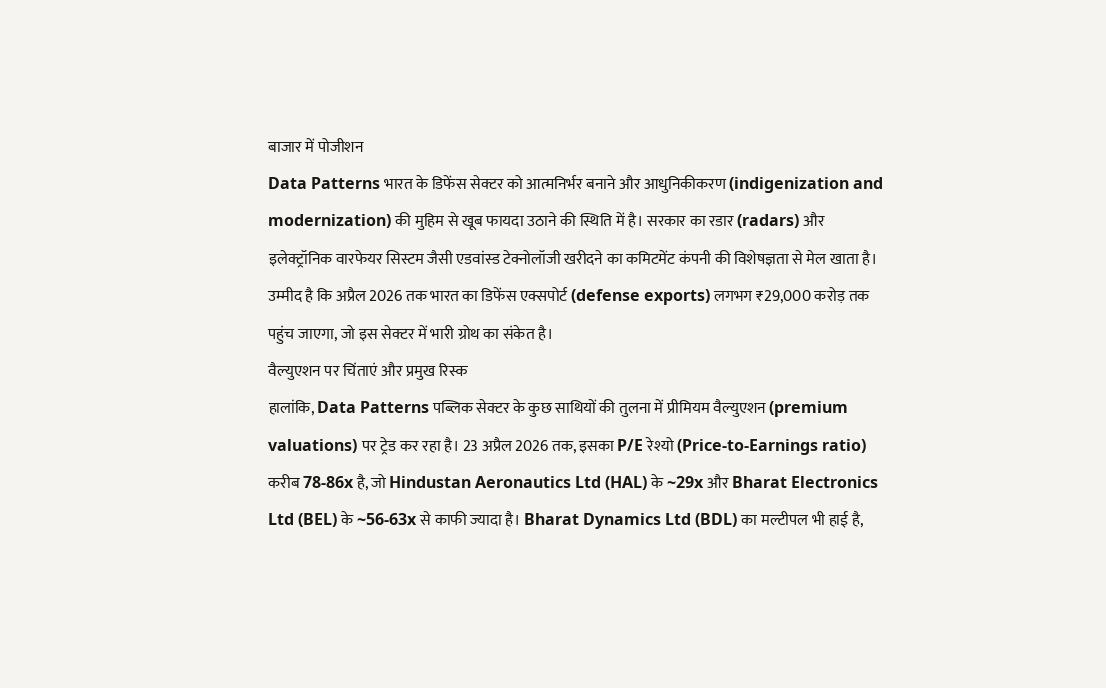बाजार में पोजीशन
Data Patterns भारत के डिफेंस सेक्टर को आत्मनिर्भर बनाने और आधुनिकीकरण (indigenization and modernization) की मुहिम से खूब फायदा उठाने की स्थिति में है। सरकार का रडार (radars) और इलेक्ट्रॉनिक वारफेयर सिस्टम जैसी एडवांस्ड टेक्नोलॉजी खरीदने का कमिटमेंट कंपनी की विशेषज्ञता से मेल खाता है। उम्मीद है कि अप्रैल 2026 तक भारत का डिफेंस एक्सपोर्ट (defense exports) लगभग ₹29,000 करोड़ तक पहुंच जाएगा, जो इस सेक्टर में भारी ग्रोथ का संकेत है।
वैल्युएशन पर चिंताएं और प्रमुख रिस्क
हालांकि, Data Patterns पब्लिक सेक्टर के कुछ साथियों की तुलना में प्रीमियम वैल्युएशन (premium valuations) पर ट्रेड कर रहा है। 23 अप्रैल 2026 तक, इसका P/E रेश्यो (Price-to-Earnings ratio) करीब 78-86x है, जो Hindustan Aeronautics Ltd (HAL) के ~29x और Bharat Electronics Ltd (BEL) के ~56-63x से काफी ज्यादा है। Bharat Dynamics Ltd (BDL) का मल्टीपल भी हाई है,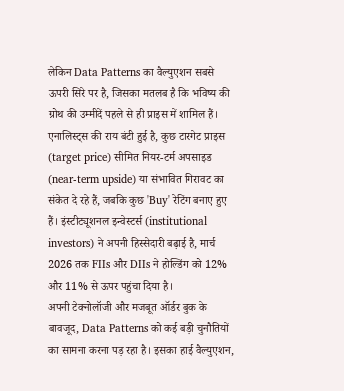लेकिन Data Patterns का वैल्युएशन सबसे ऊपरी सिरे पर है, जिसका मतलब है कि भविष्य की ग्रोथ की उम्मीदें पहले से ही प्राइस में शामिल हैं। एनालिस्ट्स की राय बंटी हुई है, कुछ टारगेट प्राइस (target price) सीमित नियर-टर्म अपसाइड (near-term upside) या संभावित गिरावट का संकेत दे रहे हैं, जबकि कुछ 'Buy' रेटिंग बनाए हुए हैं। इंस्टीट्यूशनल इन्वेस्टर्स (institutional investors) ने अपनी हिस्सेदारी बढ़ाई है, मार्च 2026 तक FIIs और DIIs ने होल्डिंग को 12% और 11% से ऊपर पहुंचा दिया है।
अपनी टेक्नोलॉजी और मजबूत ऑर्डर बुक के बावजूद, Data Patterns को कई बड़ी चुनौतियों का सामना करना पड़ रहा है। इसका हाई वैल्युएशन,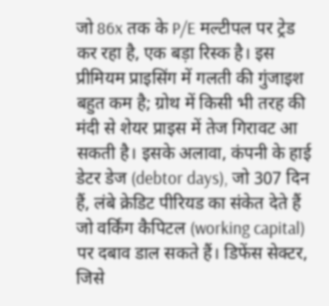जो 86x तक के P/E मल्टीपल पर ट्रेड कर रहा है, एक बड़ा रिस्क है। इस प्रीमियम प्राइसिंग में गलती की गुंजाइश बहुत कम है; ग्रोथ में किसी भी तरह की मंदी से शेयर प्राइस में तेज गिरावट आ सकती है। इसके अलावा, कंपनी के हाई डेटर डेज (debtor days), जो 307 दिन हैं, लंबे क्रेडिट पीरियड का संकेत देते हैं जो वर्किंग कैपिटल (working capital) पर दबाव डाल सकते हैं। डिफेंस सेक्टर, जिसे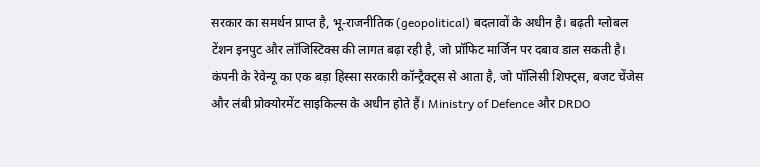सरकार का समर्थन प्राप्त है, भू-राजनीतिक (geopolitical) बदलावों के अधीन है। बढ़ती ग्लोबल टेंशन इनपुट और लॉजिस्टिक्स की लागत बढ़ा रही है, जो प्रॉफिट मार्जिन पर दबाव डाल सकती है। कंपनी के रेवेन्यू का एक बड़ा हिस्सा सरकारी कॉन्ट्रैक्ट्स से आता है, जो पॉलिसी शिफ्ट्स, बजट चेंजेस और लंबी प्रोक्योरमेंट साइकिल्स के अधीन होते हैं। Ministry of Defence और DRDO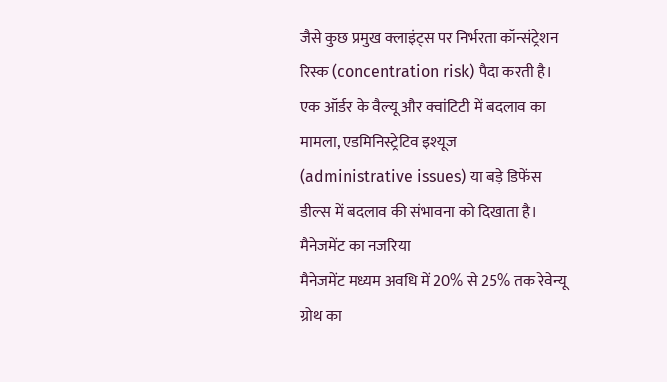जैसे कुछ प्रमुख क्लाइंट्स पर निर्भरता कॉन्संट्रेशन रिस्क (concentration risk) पैदा करती है। एक ऑर्डर के वैल्यू और क्वांटिटी में बदलाव का मामला, एडमिनिस्ट्रेटिव इश्यूज (administrative issues) या बड़े डिफेंस डील्स में बदलाव की संभावना को दिखाता है।
मैनेजमेंट का नजरिया
मैनेजमेंट मध्यम अवधि में 20% से 25% तक रेवेन्यू ग्रोथ का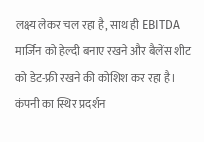लक्ष्य लेकर चल रहा है, साथ ही EBITDA मार्जिन को हेल्दी बनाए रखने और बैलेंस शीट को डेट-फ्री रखने की कोशिश कर रहा है। कंपनी का स्थिर प्रदर्शन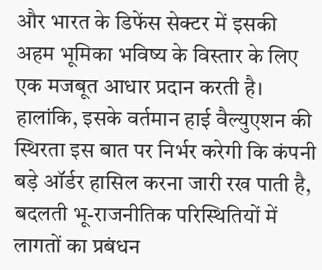और भारत के डिफेंस सेक्टर में इसकी अहम भूमिका भविष्य के विस्तार के लिए एक मजबूत आधार प्रदान करती है। हालांकि, इसके वर्तमान हाई वैल्युएशन की स्थिरता इस बात पर निर्भर करेगी कि कंपनी बड़े ऑर्डर हासिल करना जारी रख पाती है, बदलती भू-राजनीतिक परिस्थितियों में लागतों का प्रबंधन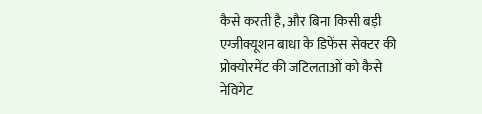कैसे करती है, और बिना किसी बड़ी एग्जीक्यूशन बाधा के डिफेंस सेक्टर की प्रोक्योरमेंट की जटिलताओं को कैसे नेविगेट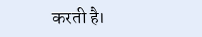करती है।